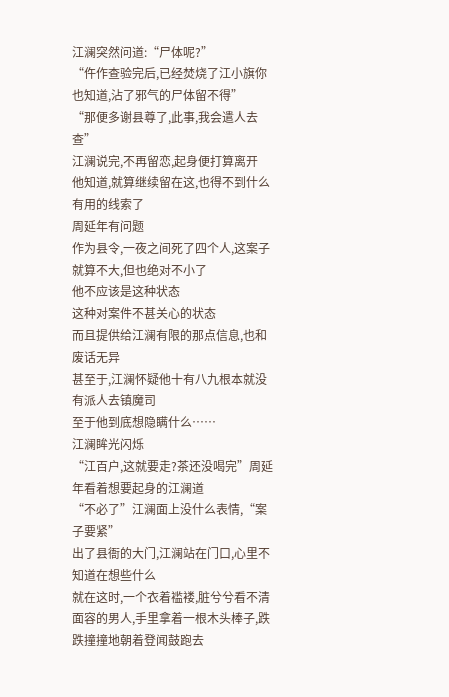江澜突然问道:“尸体呢?”
“仵作查验完后,已经焚烧了江小旗你也知道,沾了邪气的尸体留不得”
“那便多谢县尊了,此事,我会遣人去查”
江澜说完,不再留恋,起身便打算离开
他知道,就算继续留在这,也得不到什么有用的线索了
周延年有问题
作为县令,一夜之间死了四个人,这案子就算不大,但也绝对不小了
他不应该是这种状态
这种对案件不甚关心的状态
而且提供给江澜有限的那点信息,也和废话无异
甚至于,江澜怀疑他十有八九根本就没有派人去镇魔司
至于他到底想隐瞒什么……
江澜眸光闪烁
“江百户,这就要走?茶还没喝完”周延年看着想要起身的江澜道
“不必了”江澜面上没什么表情,“案子要紧”
出了县衙的大门,江澜站在门口,心里不知道在想些什么
就在这时,一个衣着褴褛,脏兮兮看不清面容的男人,手里拿着一根木头棒子,跌跌撞撞地朝着登闻鼓跑去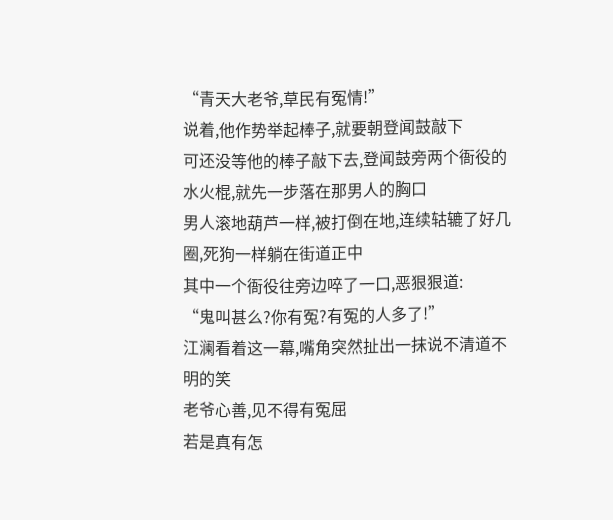“青天大老爷,草民有冤情!”
说着,他作势举起棒子,就要朝登闻鼓敲下
可还没等他的棒子敲下去,登闻鼓旁两个衙役的水火棍,就先一步落在那男人的胸口
男人滚地葫芦一样,被打倒在地,连续轱辘了好几圈,死狗一样躺在街道正中
其中一个衙役往旁边啐了一口,恶狠狠道:
“鬼叫甚么?你有冤?有冤的人多了!”
江澜看着这一幕,嘴角突然扯出一抹说不清道不明的笑
老爷心善,见不得有冤屈
若是真有怎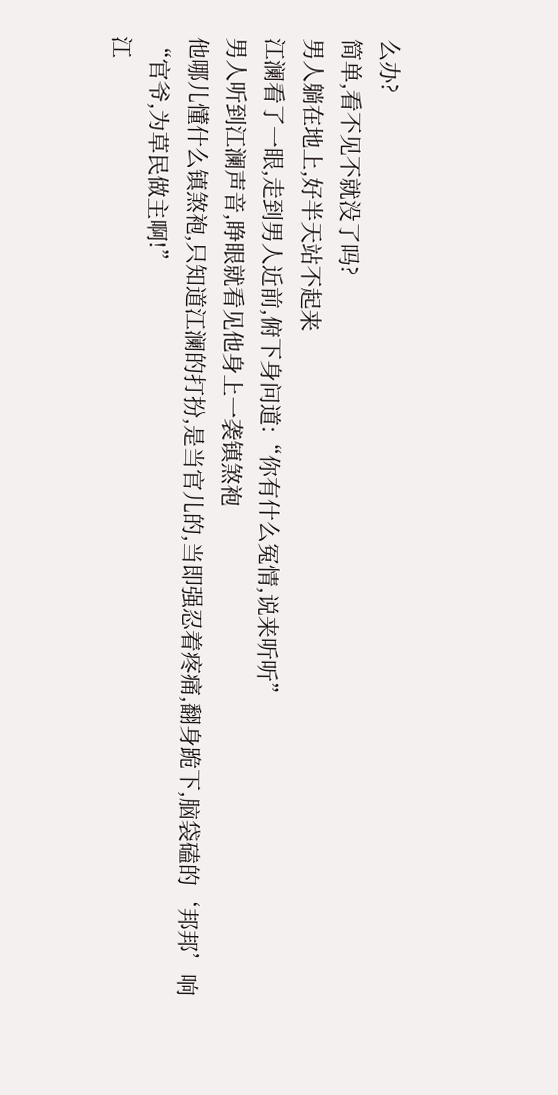么办?
简单,看不见不就没了吗?
男人躺在地上,好半天站不起来
江澜看了一眼,走到男人近前,俯下身问道:“你有什么冤情,说来听听”
男人听到江澜声音,睁眼就看见他身上一袭镇煞袍
他哪儿懂什么镇煞袍,只知道江澜的打扮,是当官儿的,当即强忍着疼痛,翻身跪下,脑袋磕的‘邦邦’响
“官爷,为草民做主啊!”
江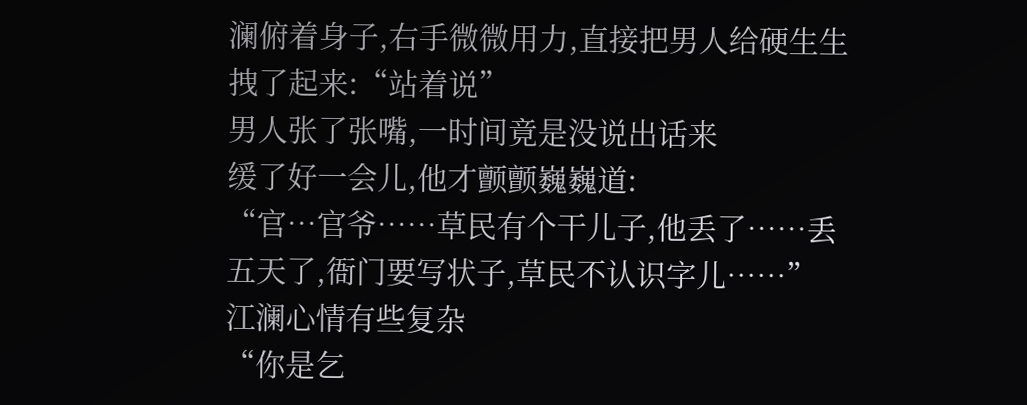澜俯着身子,右手微微用力,直接把男人给硬生生拽了起来:“站着说”
男人张了张嘴,一时间竟是没说出话来
缓了好一会儿,他才颤颤巍巍道:
“官…官爷……草民有个干儿子,他丢了……丢五天了,衙门要写状子,草民不认识字儿……”
江澜心情有些复杂
“你是乞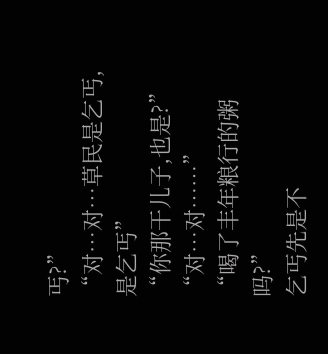丐?”
“对…对…草民是乞丐,是乞丐”
“你那干儿子,也是?”
“对…对……”
“喝了丰年粮行的粥吗?”
乞丐先是不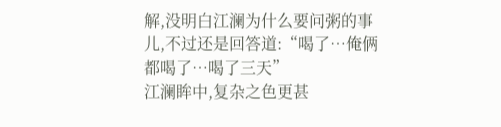解,没明白江澜为什么要问粥的事儿,不过还是回答道:“喝了…俺俩都喝了…喝了三天”
江澜眸中,复杂之色更甚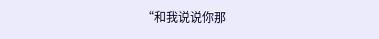“和我说说你那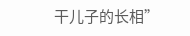干儿子的长相”